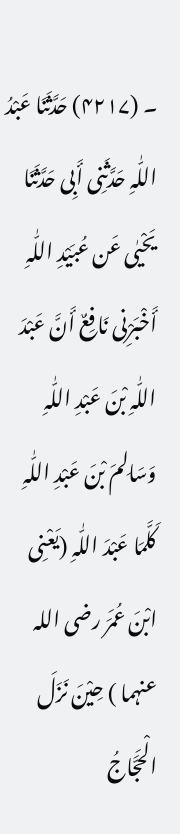۔ (۴۲۱۷) حَدَّثَنَا عَبْدُ اللّٰہِ حَدَّثَنِی أَبِی حَدَّثَنَا یَحْیٰی عَن عُبَیْدِ اللّٰہِ أَخْبَرْنِی نَافِعٌ أَنَّ عَبْدَ اللّٰہِ بْنَ عَبْدِ اللّٰہِ وَسَالِمَ بْنَ عَبْدِ اللّٰہِ کَلَّمَا عَبْدَ اللّٰہِ (یَعْنِی ابْنَ عُمَرَ رضی اللہ عنہما ) حِیْنَ نَزَلَ الْحَجَّاجُ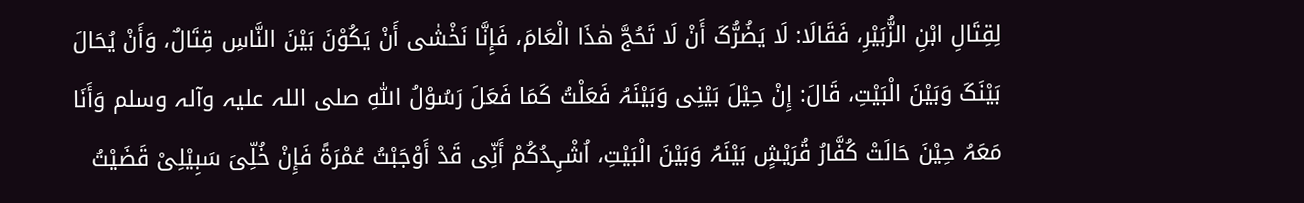لِقِتَالِ ابْنِ الزُّبَیْرِ، فَقَالَا: لَا یَضُرُّکَ أَنْ لَا تَحُجَّ ھٰذَا الْعَامَ، فَإِنَّا نَخْشٰی أَنْ یَکُوْنَ بَیْنَ النَّاسِ قِتَالٌ، وَأَنْ یُحَالَ بَیْنَکَ وَبَیْنَ الْبَیْتِ، قَالَ: إِنْ حِیْلَ بَیْنِی وَبَیْنَہُ فَعَلْتُ کَمَا فَعَلَ رَسُوْلُ اللّٰہِ صلی اللہ علیہ وآلہ وسلم وَأَنَا
مَعَہُ حِیْنَ حَالَتْ کُفَّارُ قُرَیْشٍ بَیْنَہُ وَبَیْنَ الْبَیْتِ، اُشْہِدُکُمْ أَنِّی قَدْ أَوْجَبْتُ عُمْرَۃً فَإِنْ خُلِّیَ سَبِیْلِیْ قَضَیْتُ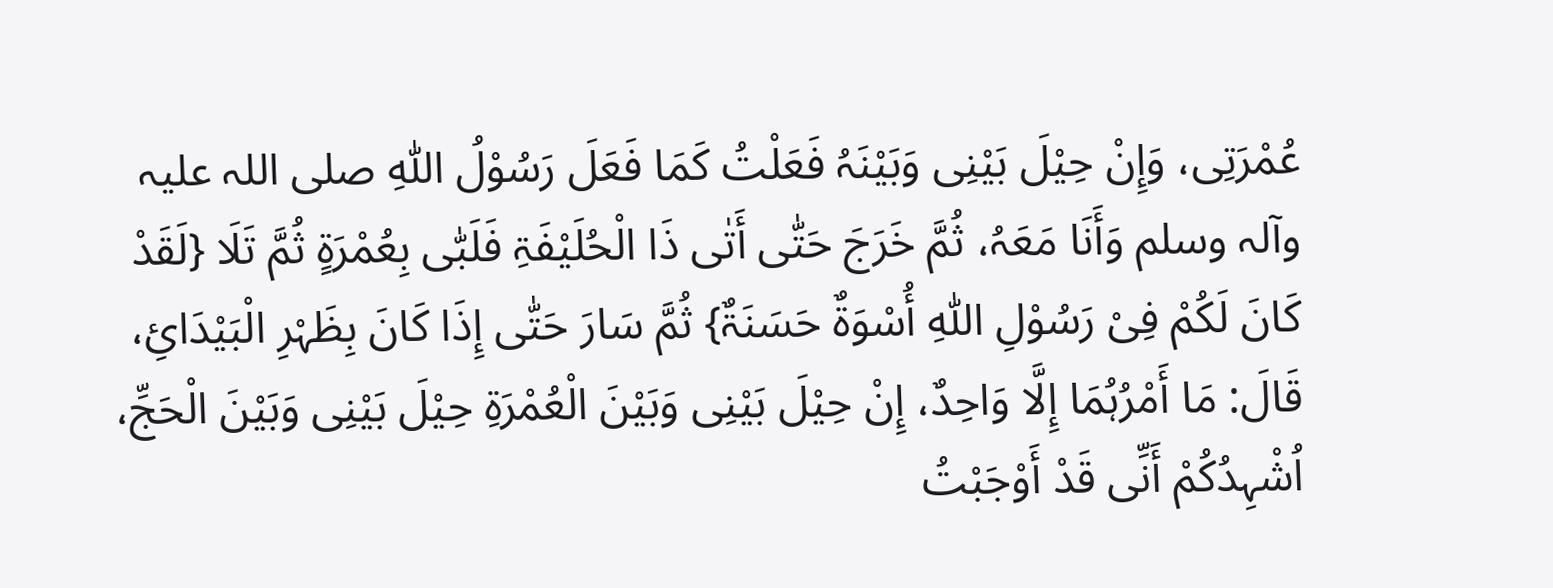عُمْرَتِی، وَإِنْ حِیْلَ بَیْنِی وَبَیْنَہُ فَعَلْتُ کَمَا فَعَلَ رَسُوْلُ اللّٰہِ صلی اللہ علیہ وآلہ وسلم وَأَنَا مَعَہُ، ثُمَّ خَرَجَ حَتّٰی أَتٰی ذَا الْحُلَیْفَۃِ فَلَبّٰی بِعُمْرَۃٍ ثُمَّ تَلَا {لَقَدْ کَانَ لَکُمْ فِیْ رَسُوْلِ اللّٰہِ أُسْوَۃٌ حَسَنَۃٌ} ثُمَّ سَارَ حَتّٰی إِذَا کَانَ بِظَہْرِ الْبَیْدَائِ، قَالَ: مَا أَمْرُہُمَا إِلَّا وَاحِدٌ، إِنْ حِیْلَ بَیْنِی وَبَیْنَ الْعُمْرَۃِ حِیْلَ بَیْنِی وَبَیْنَ الْحَجِّ، اُشْہِدُکُمْ أَنِّی قَدْ أَوْجَبْتُ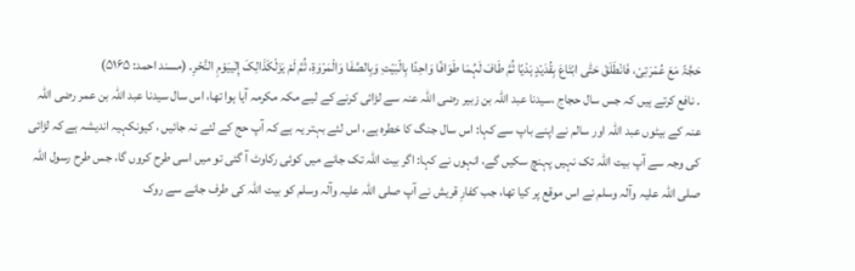حَجَّۃً مَعَ عُمْرَتِیْ، فَانْطَلَقَ حَتّٰی ابْتَاعَ بِقُدَیْدٍ ہَدْیًا ثُمَّ طَافَ لَہُمَا طَوَافًا وَاحِدًا بِالْبَیْتِ وَبِالصَّفَا وَالْمَرْوَۃِ، ثُمَّ لَمْ یَزَلْکَذَالِکَ إِلٰییَوْمِ النَّحْرِ۔ (مسند احمد: ۵۱۶۵)
۔ نافع کرتے ہیں کہ جس سال حجاج ،سیدنا عبد اللہ بن زبیر رضی اللہ عنہ سے لڑائی کرنے کے لیے مکہ مکرمہ آیا ہوا تھا، اس سال سیدنا عبد اللہ بن عمر رضی اللہ عنہ کے بیٹوں عبد اللہ اور سالم نے اپنے باپ سے کہا: اس سال جنگ کا خطرہ ہے، اس لئے بہتر یہ ہے کہ آپ حج کے لئے نہ جائیں ، کیونکہیہ اندیشہ ہے کہ لڑائی کی وجہ سے آپ بیت اللہ تک نہیں پہنچ سکیں گے، انہوں نے کہا: اگر بیت اللہ تک جانے میں کوئی رکاوٹ آ گئی تو میں اسی طرح کروں گا، جس طرح رسول اللہ صلی اللہ علیہ وآلہ وسلم نے اس موقع پر کیا تھا، جب کفارِ قریش نے آپ صلی اللہ علیہ وآلہ وسلم کو بیت اللہ کی طرف جانے سے روک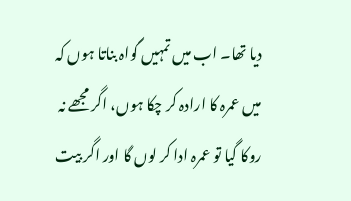دیا تھا۔ اب میں تمہیں گواہ بناتا ہوں کہ میں عمرہ کا ارادہ کر چکا ہوں، اگر مجھے نہ روکا گیا تو عمرہ ادا کر لوں گا اور اگر بیت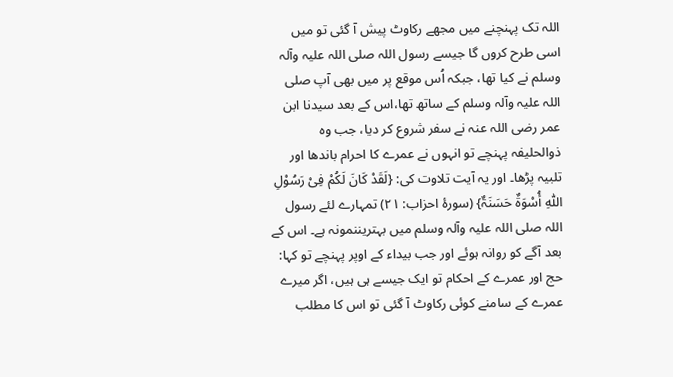اللہ تک پہنچنے میں مجھے رکاوٹ پیش آ گئی تو میں اسی طرح کروں گا جیسے رسول اللہ صلی اللہ علیہ وآلہ وسلم نے کیا تھا، جبکہ اُس موقع پر میں بھی آپ صلی اللہ علیہ وآلہ وسلم کے ساتھ تھا،اس کے بعد سیدنا ابن عمر رضی اللہ عنہ نے سفر شروع کر دیا، جب وہ ذوالحلیفہ پہنچے تو انہوں نے عمرے کا احرام باندھا اور تلبیہ پڑھا۔ اور یہ آیت تلاوت کی: {لَقَدْ کَانَ لَکُمْ فِیْ رَسُوْلِ اللّٰہِ أُسْوَۃٌ حَسَنَۃٌ} (سورۂ احزاب: ۲۱) تمہارے لئے رسول اللہ صلی اللہ علیہ وآلہ وسلم میں بہتریننمونہ ہے۔ اس کے بعد آگے کو روانہ ہوئے اور جب بیداء کے اوپر پہنچے تو کہا: حج اور عمرے کے احکام تو ایک جیسے ہی ہیں، اگر میرے عمرے کے سامنے کوئی رکاوٹ آ گئی تو اس کا مطلب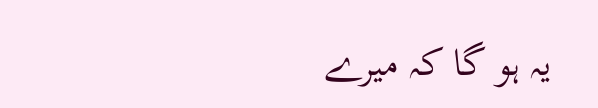یہ ہو گا کہ میرے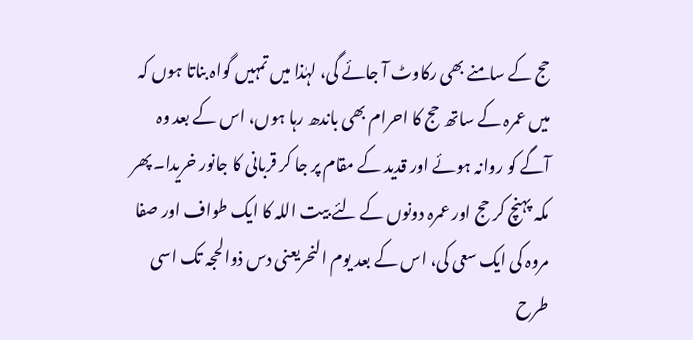حج کے سامنے بھی رکاوٹ آ جائے گی، لہٰذا میں تمہیں گواہ بناتا ہوں کہ میں عمرہ کے ساتھ حج کا احرام بھی باندھ رہا ہوں، اس کے بعد وہ آگے کو روانہ ہوئے اور قدید کے مقام پر جا کر قربانی کا جانور خریدا۔ پھر مکہ پہنچ کر حج اور عمرہ دونوں کے لئے بیت اللہ کا ایک طواف اور صفا مروہ کی ایک سعی کی، اس کے بعد یوم النحریعنی دس ذوالحجہ تک اسی طرح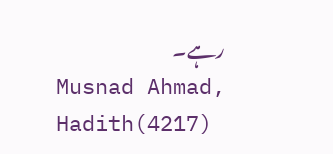رہے۔
Musnad Ahmad, Hadith(4217)